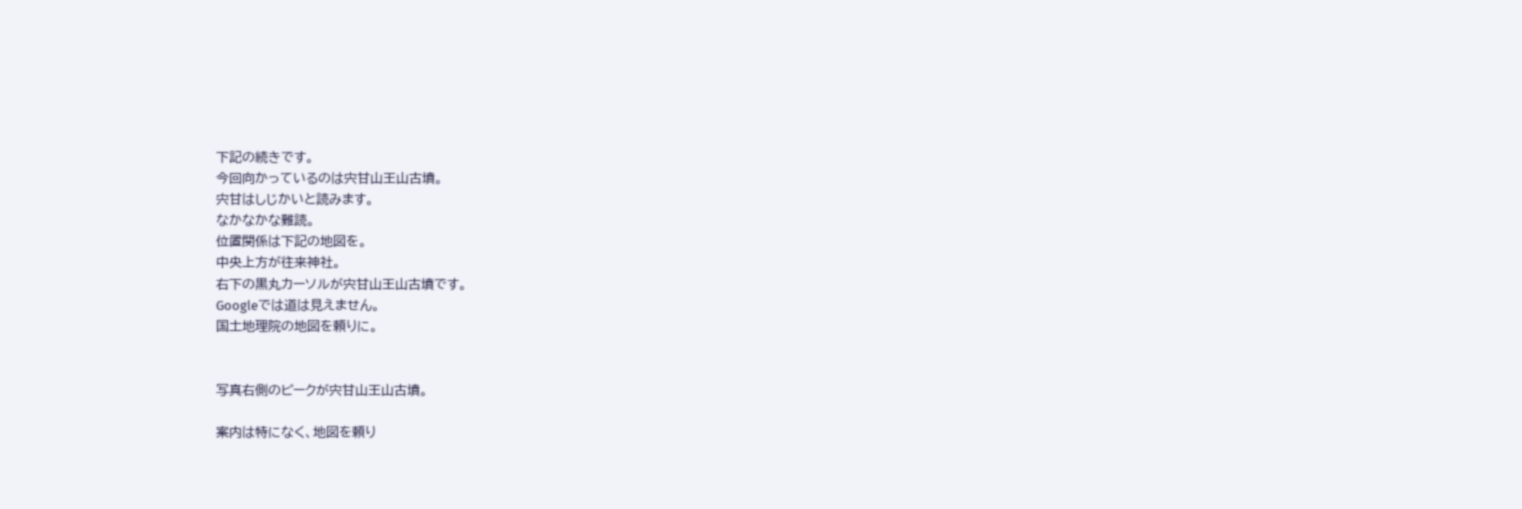下記の続きです。
今回向かっているのは宍甘山王山古墳。
宍甘はしじかいと読みます。
なかなかな難読。
位置関係は下記の地図を。
中央上方が往来神社。
右下の黒丸カーソルが宍甘山王山古墳です。
Googleでは道は見えません。
国土地理院の地図を頼りに。


写真右側のピークが宍甘山王山古墳。

案内は特になく、地図を頼り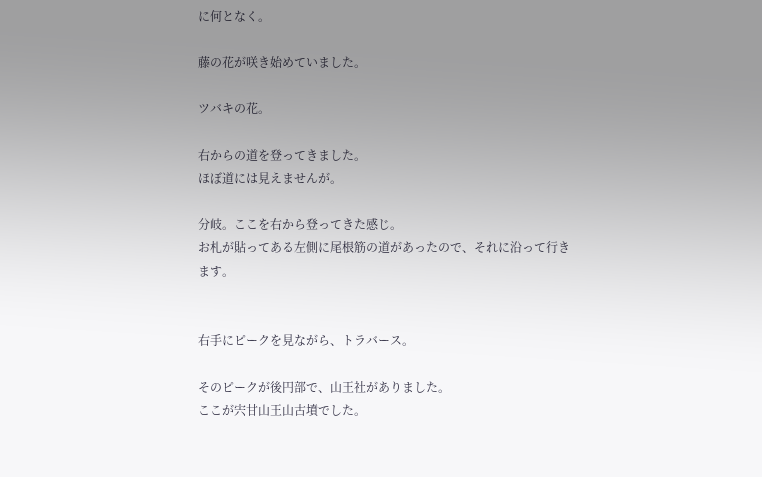に何となく。

藤の花が咲き始めていました。

ツバキの花。

右からの道を登ってきました。
ほぼ道には見えませんが。

分岐。ここを右から登ってきた感じ。
お札が貼ってある左側に尾根筋の道があったので、それに沿って行きます。


右手にピークを見ながら、トラバース。

そのピークが後円部で、山王社がありました。
ここが宍甘山王山古墳でした。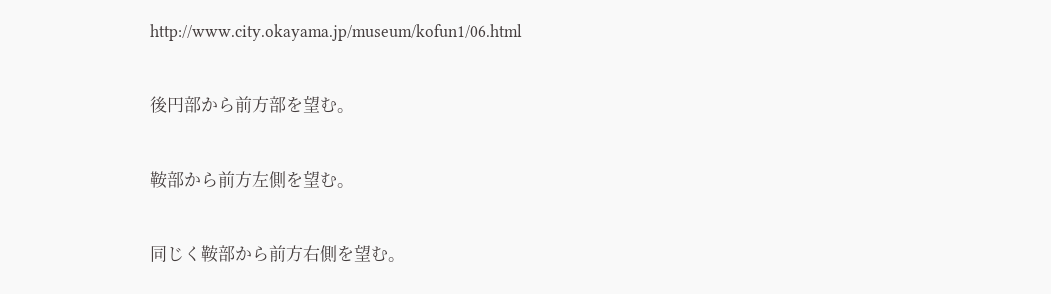http://www.city.okayama.jp/museum/kofun1/06.html

後円部から前方部を望む。

鞍部から前方左側を望む。

同じく鞍部から前方右側を望む。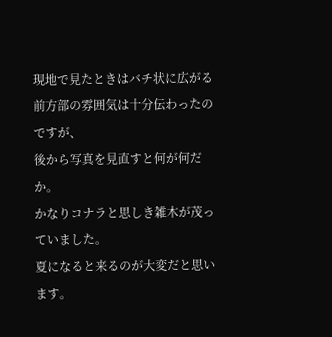現地で見たときはバチ状に広がる前方部の雰囲気は十分伝わったのですが、
後から写真を見直すと何が何だか。
かなりコナラと思しき雑木が茂っていました。
夏になると来るのが大変だと思います。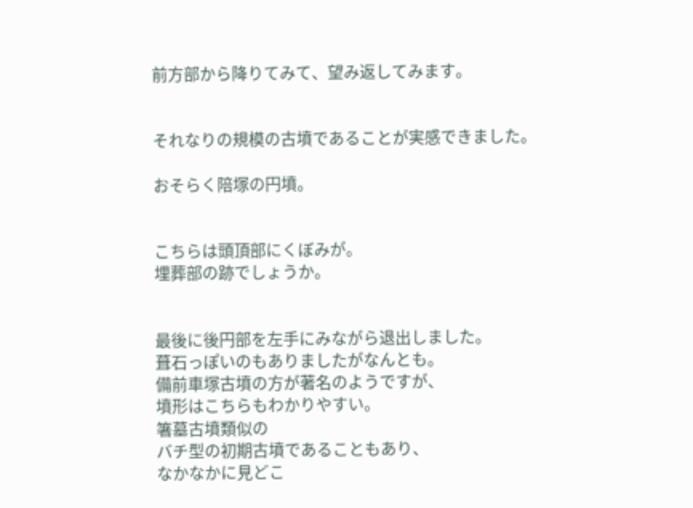前方部から降りてみて、望み返してみます。


それなりの規模の古墳であることが実感できました。

おそらく陪塚の円墳。


こちらは頭頂部にくぼみが。
埋葬部の跡でしょうか。


最後に後円部を左手にみながら退出しました。
葺石っぽいのもありましたがなんとも。
備前車塚古墳の方が著名のようですが、
墳形はこちらもわかりやすい。
箸墓古墳類似の
バチ型の初期古墳であることもあり、
なかなかに見どこ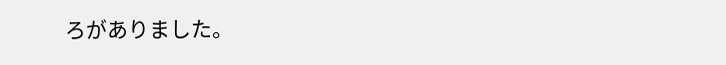ろがありました。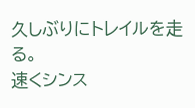久しぶりにトレイルを走る。
速くシンス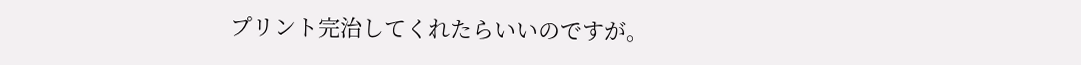プリント完治してくれたらいいのですが。